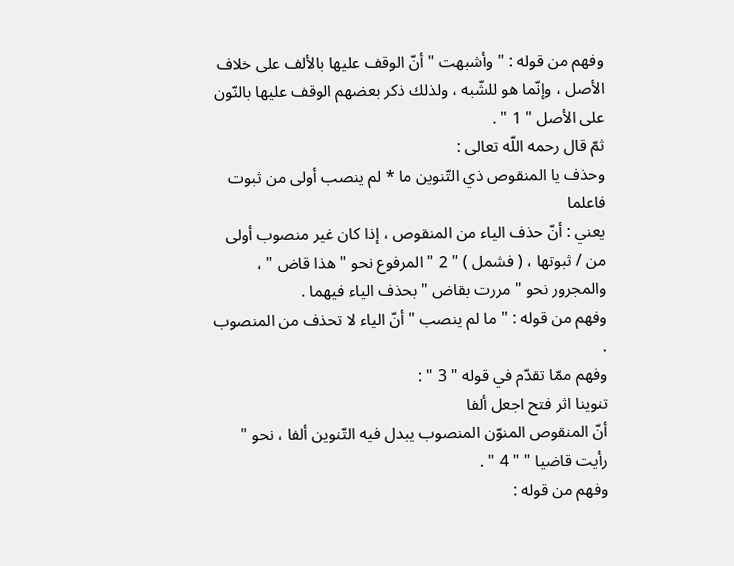وفهم من قوله : " وأشبهت " أنّ الوقف عليها بالألف على خلاف الأصل ، وإنّما هو للشّبه ، ولذلك ذكر بعضهم الوقف عليها بالنّون على الأصل " 1 " .
ثمّ قال رحمه اللّه تعالى :
وحذف يا المنقوص ذي التّنوين ما * لم ينصب أولى من ثبوت فاعلما
يعني : أنّ حذف الياء من المنقوص ، إذا كان غير منصوب أولى من / ثبوتها ، ( فشمل ) " 2 " المرفوع نحو " هذا قاض " ، والمجرور نحو " مررت بقاض " بحذف الياء فيهما .
وفهم من قوله : " ما لم ينصب " أنّ الياء لا تحذف من المنصوب .
وفهم ممّا تقدّم في قوله " 3 " :
تنوينا اثر فتح اجعل ألفا
أنّ المنقوص المنوّن المنصوب يبدل فيه التّنوين ألفا ، نحو " رأيت قاضيا " " 4 " .
وفهم من قوله :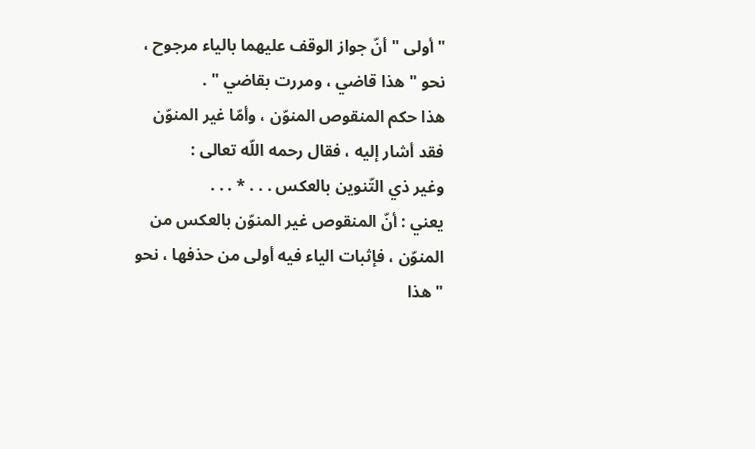" أولى " أنّ جواز الوقف عليهما بالياء مرجوح ، نحو " هذا قاضي ، ومررت بقاضي " .
هذا حكم المنقوص المنوّن ، وأمّا غير المنوّن فقد أشار إليه ، فقال رحمه اللّه تعالى :
وغير ذي التّنوين بالعكس . . . * . . .
يعني : أنّ المنقوص غير المنوّن بالعكس من المنوّن ، فإثبات الياء فيه أولى من حذفها ، نحو " هذا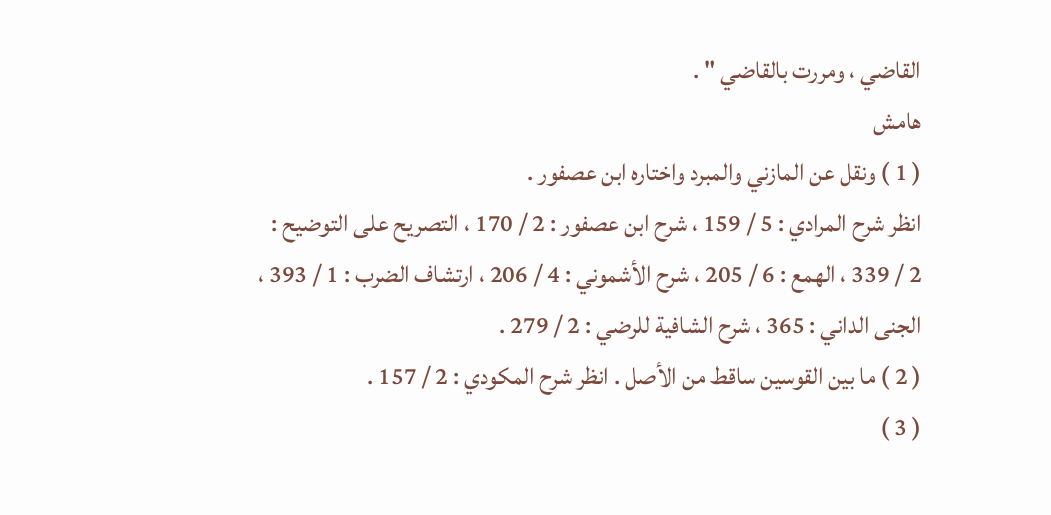القاضي ، ومررت بالقاضي " .
هامش
( 1 ) ونقل عن المازني والمبرد واختاره ابن عصفور .
انظر شرح المرادي : 5 / 159 ، شرح ابن عصفور : 2 / 170 ، التصريح على التوضيح :
2 / 339 ، الهمع : 6 / 205 ، شرح الأشموني : 4 / 206 ، ارتشاف الضرب : 1 / 393 ، الجنى الداني : 365 ، شرح الشافية للرضي : 2 / 279 .
( 2 ) ما بين القوسين ساقط من الأصل . انظر شرح المكودي : 2 / 157 .
( 3 )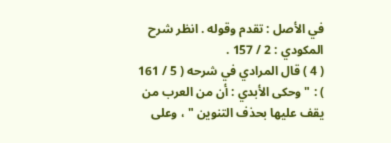في الأصل : تقدم وقوله . انظر شرح المكودي : 2 / 157 .
( 4 ) قال المرادي في شرحه ( 5 / 161 ) : " وحكى الأبدي : أن من العرب من يقف عليها بحذف التنوين " ، وعلى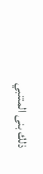ذلك بنى المتنبي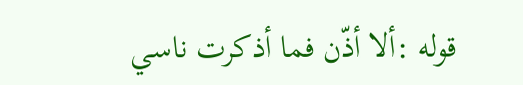قوله :ألا أذّن فما أذكرت ناسي